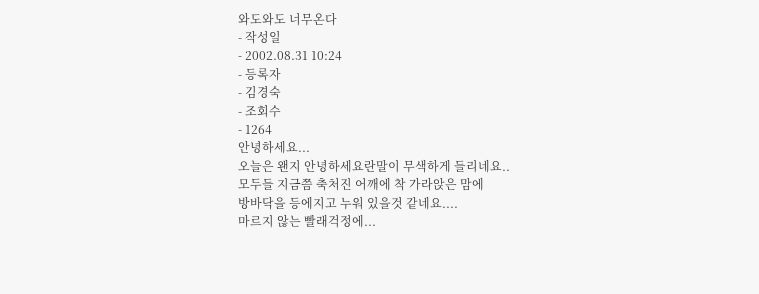와도와도 너무온다
- 작성일
- 2002.08.31 10:24
- 등록자
- 김경숙
- 조회수
- 1264
안녕하세요...
오늘은 왠지 안녕하세요란말이 무색하게 들리네요..
모두들 지금쯤 축처진 어깨에 착 가라앉은 맘에
방바닥을 등에지고 누워 있을것 같네요....
마르지 않는 빨래걱정에...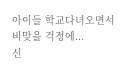아이들 학교다녀오면서 비맞을 걱정에...
신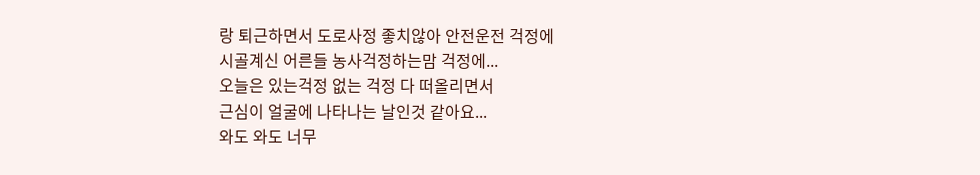랑 퇴근하면서 도로사정 좋치않아 안전운전 걱정에
시골계신 어른들 농사걱정하는맘 걱정에...
오늘은 있는걱정 없는 걱정 다 떠올리면서
근심이 얼굴에 나타나는 날인것 같아요...
와도 와도 너무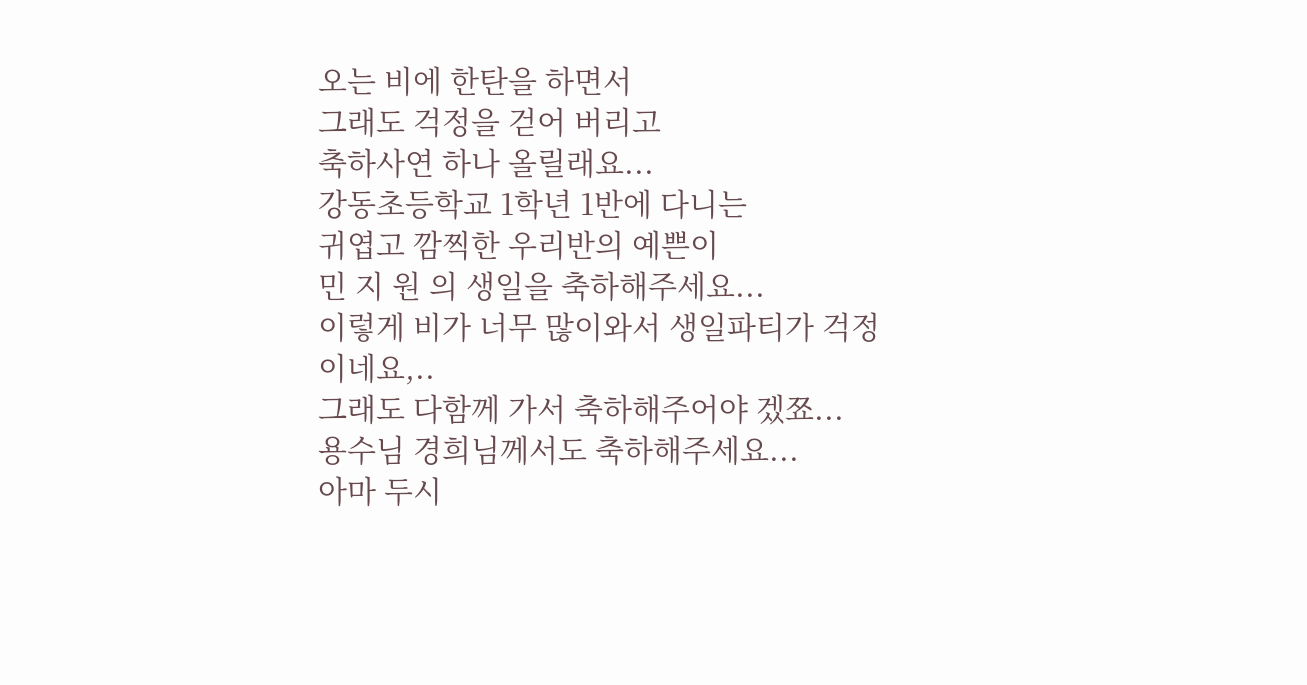오는 비에 한탄을 하면서
그래도 걱정을 걷어 버리고
축하사연 하나 올릴래요...
강동초등학교 1학년 1반에 다니는
귀엽고 깜찍한 우리반의 예쁜이
민 지 원 의 생일을 축하해주세요...
이렇게 비가 너무 많이와서 생일파티가 걱정이네요,..
그래도 다함께 가서 축하해주어야 겠쬬...
용수님 경희님께서도 축하해주세요...
아마 두시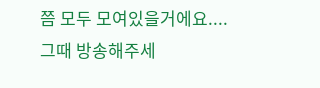쯤 모두 모여있을거에요....
그때 방송해주세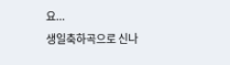요...
생일축하곡으로 신나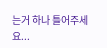는거 하나 틀어주세요...